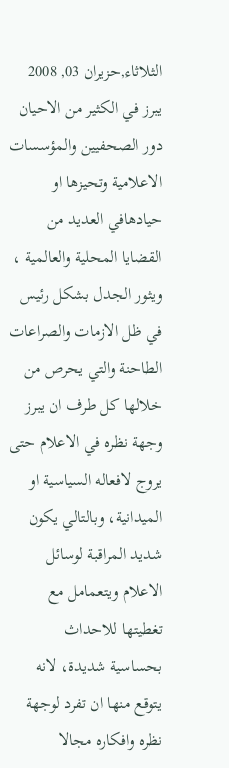الثلاثاء,حزيران 03, 2008
يبرز في الكثير من الاحيان دور الصحفيين والمؤسسات الاعلامية وتحيزها او حيادهافي العديد من القضايا المحلية والعالمية ، ويثور الجدل بشكل رئيس في ظل الازمات والصراعات الطاحنة والتي يحرص من خلالها كل طرف ان يبرز وجهة نظره في الاعلام حتى يروج لافعاله السياسية او الميدانية، وبالتالي يكون شديد المراقبة لوسائل الاعلام ويتعمامل مع تغطيتها للاحداث بحساسية شديدة، لانه يتوقع منها ان تفرد لوجهة نظره وافكاره مجالا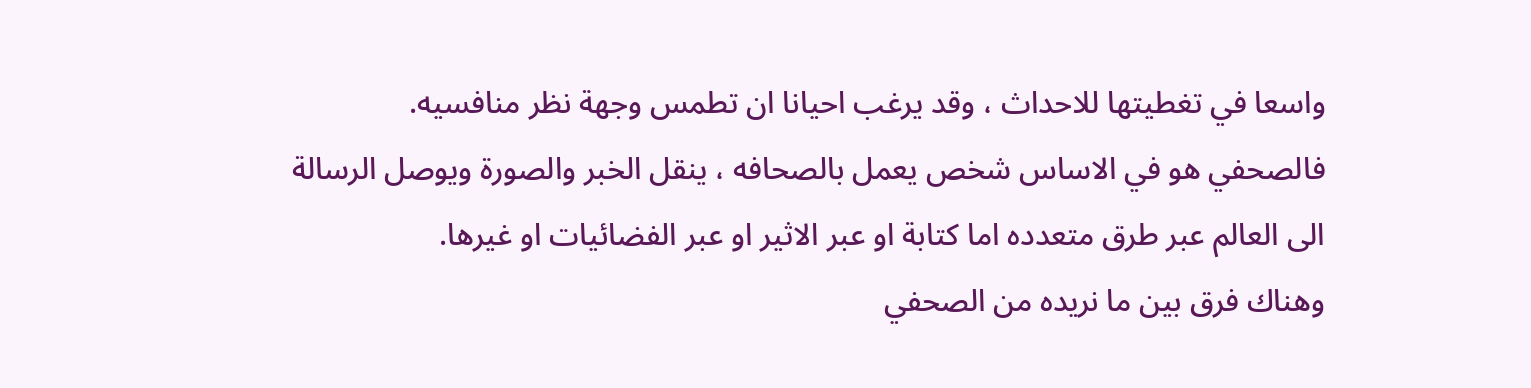واسعا في تغطيتها للاحداث ، وقد يرغب احيانا ان تطمس وجهة نظر منافسيه.
فالصحفي هو في الاساس شخص يعمل بالصحافه ، ينقل الخبر والصورة ويوصل الرسالة الى العالم عبر طرق متعدده اما كتابة او عبر الاثير او عبر الفضائيات او غيرها.
وهناك فرق بين ما نريده من الصحفي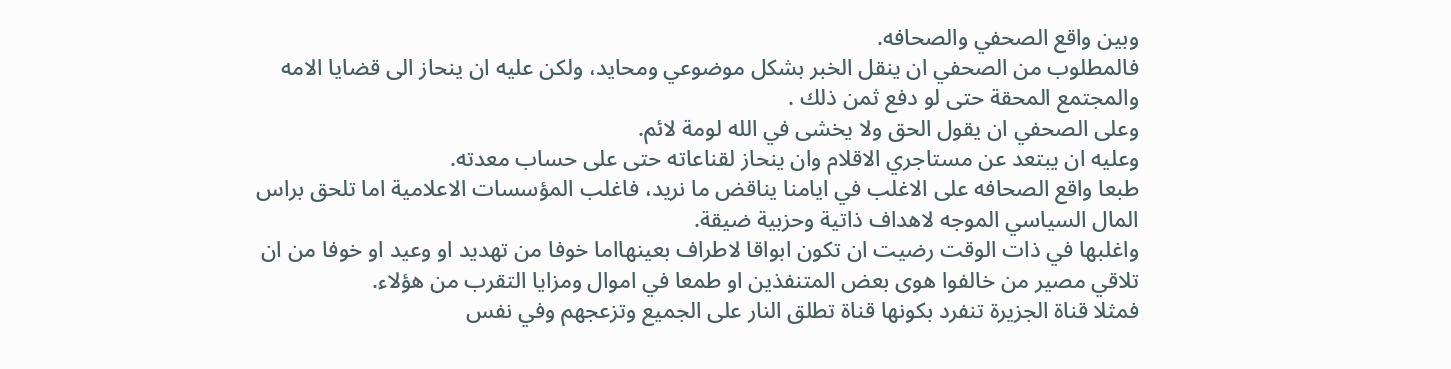وبين واقع الصحفي والصحافه.
فالمطلوب من الصحفي ان ينقل الخبر بشكل موضوعي ومحايد، ولكن عليه ان ينحاز الى قضايا الامه والمجتمع المحقة حتى لو دفع ثمن ذلك .
وعلى الصحفي ان يقول الحق ولا يخشى في الله لومة لائم.
وعليه ان يبتعد عن مستاجري الاقلام وان ينحاز لقناعاته حتى على حساب معدته.
طبعا واقع الصحافه على الاغلب في ايامنا يناقض ما نريد، فاغلب المؤسسات الاعلامية اما تلحق براس المال السياسي الموجه لاهداف ذاتية وحزبية ضيقة.
واغلبها في ذات الوقت رضيت ان تكون ابواقا لاطراف بعينهااما خوفا من تهديد او وعيد او خوفا من ان تلاقي مصير من خالفوا هوى بعض المتنفذين او طمعا في اموال ومزايا التقرب من هؤلاء.
فمثلا قناة الجزيرة تنفرد بكونها قناة تطلق النار على الجميع وتزعجهم وفي نفس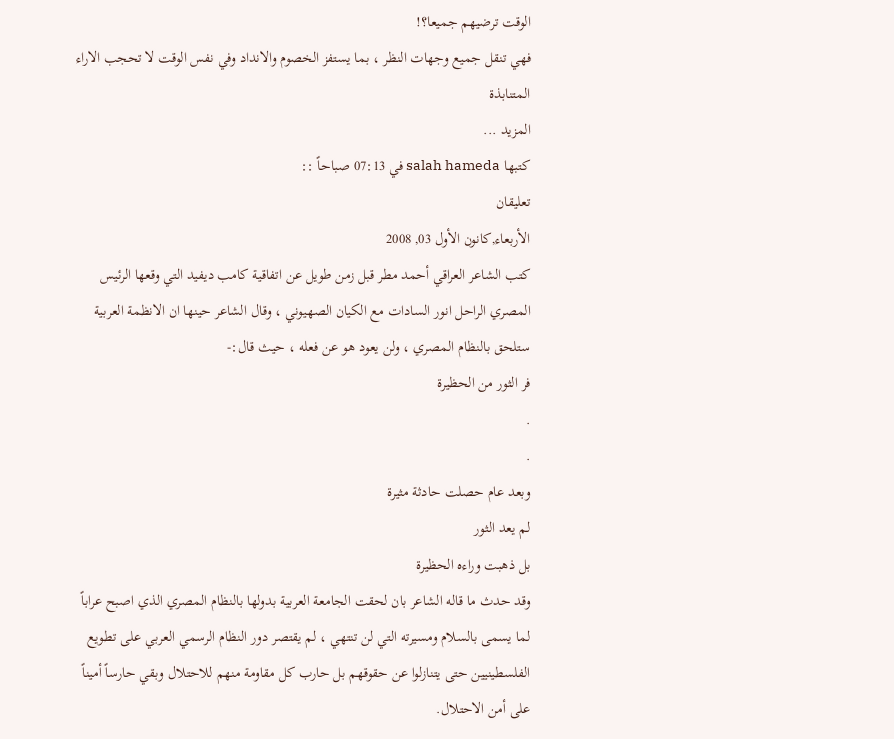الوقت ترضيهم جميعا؟!
فهي تنقل جميع وجهات النظر ، بما يستفز الخصوم والانداد وفي نفس الوقت لا تحجب الاراء المتنابذة
المزيد ...
كتبها salah hameda في 07:13 صباحاً ::
تعليقان
الأربعاء,كانون الأول 03, 2008
كتب الشاعر العراقي أحمد مطر قبل زمن طويل عن اتفاقية كامب ديفيد التي وقعها الرئيس المصري الراحل انور السادات مع الكيان الصهيوني ، وقال الشاعر حينها ان الانظمة العربية ستلحق بالنظام المصري ، ولن يعود هو عن فعله ، حيث قال:-
فر الثور من الحظيرة
.
.
وبعد عام حصلت حادثة مثيرة
لم يعد الثور
بل ذهبت وراءه الحظيرة
وقد حدث ما قاله الشاعر بان لحقت الجامعة العربية بدولها بالنظام المصري الذي اصبح عراباً لما يسمى بالسلام ومسيرته التي لن تنتهي ، لم يقتصر دور النظام الرسمي العربي على تطويع الفلسطينيين حتى يتنازلوا عن حقوقهم بل حارب كل مقاومة منهم للاحتلال وبقي حارساً أميناً على أمن الاحتلال.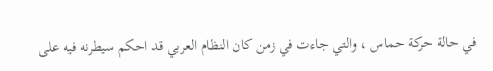في حالة حركة حماس ، والتي جاءت في زمن كان النظام العربي قد احكم سيطرنه فيه على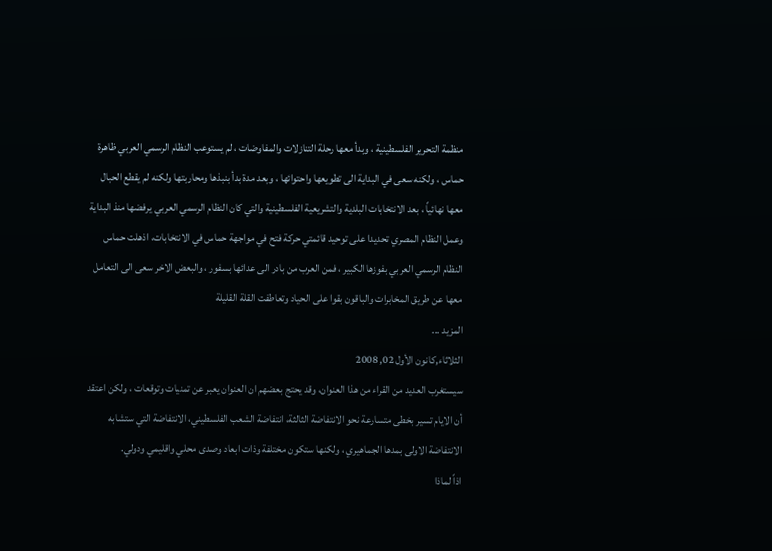منظمة التحرير الفلسطينية ، وبدأ معها رحلة التنازلات والمفاوضات ، لم يستوعب النظام الرسمي العربي ظاهرة حماس ، ولكنه سعى في البداية الى تطويعها واحتوائها ، وبعد مدة بدأ بنبذها ومحاربتها ولكنه لم يقطع الحبال معها نهائياً ، بعد الانتخابات البلدية والتشريعية الفلسطينية والتي كان النظام الرسمي العربي يرفضها منذ البداية وعمل النظام المصري تحديدا على توحيد قائمتي حركة فتح في مواجهة حماس في الانتخابات، اذهلت حماس النظام الرسمي العربي بفوزها الكبير ، فمن العرب من بادر الى عدائها بسفور ، والبعض الاخر سعى الى التعامل معها عن طريق المخابرات والباقون بقوا على الحياد وتعاطفت القلة القليلة
المزيد ...
الثلاثاء,كانون الأول 02, 2008
سيستغرب العديد من القراء من هذا العنوان، وقد يحتج بعضهم ان العنوان يعبر عن تمنيات وتوقعات ، ولكن اعتقد أن الايام تسير بخطى متسارعة نحو الانتفاضة الثالثة، انتفاضة الشعب الفلسطيني، الانتفاضة التي ستشابه الانتفاضة الاولى بمدها الجماهيري ، ولكنها ستكون مختلفة وذات ابعاد وصدى محلي واقليمي ودولي.
اذاً لماذا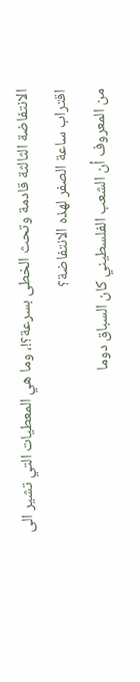الانتفاضة الثالثة قادمة وتحث الخطى بسرعة؟!، وما هي المعطيات التي تشير الى اقتراب ساعة الصفر لهذه الانتفاضة؟
من المعروف أن الشعب الفلسطيني كان السباق دوما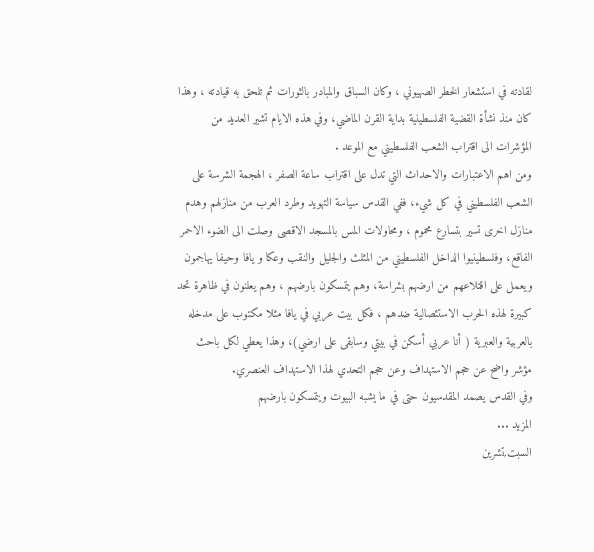لقادته في استشعار الخطر الصهيوني ، وكان السباق والمبادر بالثورات ثم تلحق به قيادته ، وهذا كان منذ نشأة القضية الفلسطينية بداية القرن الماضي، وفي هذه الايام تشير العديد من المؤشرات الى اقتراب الشعب الفلسطيني مع الموعد .
ومن اهم الاعتبارات والاحداث التي تدل على اقتراب ساعة الصفر ، الهجمة الشرسة على الشعب الفلسطيني في كل شيء، ففي القدس سياسة التهويد وطرد العرب من منازلهم وهدم منازل اخرى تسير بتسارع محموم ، ومحاولات المس بالمسجد الاقصى وصلت الى الضوء الاحمر الفاقع، وفلسطينيوا الداخل الفلسطيني من المثلث والجليل والنقب وعكا و يافا وحيفا يهاجمون ويعمل على اقتلاعهم من ارضهم بشراسة، وهم يتمسكون بارضهم ، وهم يعلنون في ظاهرة تحد كبيرة لهذه الحرب الاستئصالية ضدهم ، فكل بيت عربي في يافا مثلا مكتوب على مدخله بالعربية والعبرية ( أنا عربي أسكن في بيتي وسابقى على ارضي)، وهذا يعطي لكل باحث مؤشر واضح عن حجم الاستهداف وعن حجم التحدي لهذا الاستهداف العنصري.
وفي القدس يصمد المقدسيون حتى في ما يشبه البيوت ويتمسكون بارضهم
المزيد ...
السبت,تشرين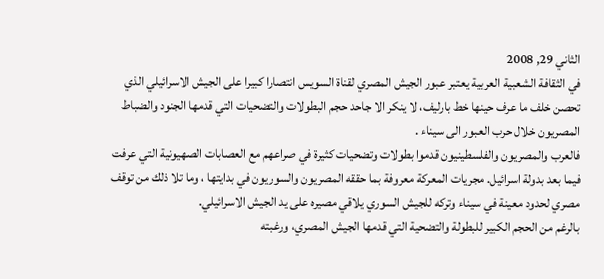الثاني 29, 2008
في الثقافة الشعبية العربية يعتبر عبور الجيش المصري لقناة السويس انتصارا كبيرا على الجيش الاسرائيلي الذي تحصن خلف ما عرف حينها خط بارليف، لا ينكر الا جاحد حجم البطولات والتضحيات التي قدمها الجنود والضباط المصريون خلال حرب العبور الى سيناء .
فالعرب والمصريون والفلسطينيون قدموا بطولات وتضحيات كثيرة في صراعهم مع العصابات الصهيونية التي عرفت فيما بعد بدولة اسرائيل. مجريات المعركة معروفة بما حققه المصريون والسوريون في بدايتها ، وما تلا ذلك من توقف مصري لحدود معينة في سيناء وتركه للجيش السوري يلاقي مصيره على يد الجيش الاسرائيلي.
بالرغم من الحجم الكبير للبطولة والتضحية التي قدمها الجيش المصري، ورغبته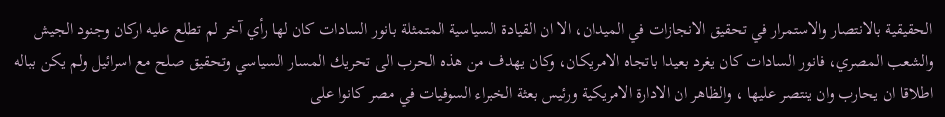الحقيقية بالانتصار والاستمرار في تحقيق الانجازات في الميدان، الا ان القيادة السياسية المتمثلة بانور السادات كان لها رأي آخر لم تطلع عليه اركان وجنود الجيش والشعب المصري، فانور السادات كان يغرد بعيدا باتجاه الامريكان، وكان يهدف من هذه الحرب الى تحريك المسار السياسي وتحقيق صلح مع اسرائيل ولم يكن بباله اطلاقا ان يحارب وان ينتصر عليها ، والظاهر ان الادارة الامريكية ورئيس بعثة الخبراء السوفيات في مصر كانوا على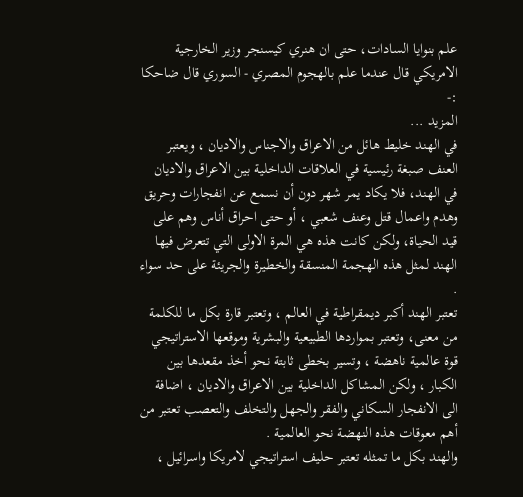علم بنوايا السادات، حتى ان هنري كيسنجر وزير الخارجية الامريكي قال عندما علم بالهجوم المصري - السوري قال ضاحكا :-
المزيد ...
في الهند خليط هائل من الاعراق والاجناس والاديان ، ويعتبر العنف صبغة رئيسية في العلاقات الداخلية بين الاعراق والاديان في الهند، فلا يكاد يمر شهر دون أن نسمع عن انفجارات وحريق وهدم واعمال قتل وعنف شعبي ، أو حتى احراق أناس وهم على قيد الحياة، ولكن كانت هذه هي المرة الاولى التي تتعرض فيها الهند لمثل هذه الهجمة المنسقة والخطيرة والجريئة على حد سواء .
تعتبر الهند أكبر ديمقراطية في العالم ، وتعتبر قارة بكل ما للكلمة من معنى، وتعتبر بمواردها الطبيعية والبشرية وموقعها الاستراتيجي قوة عالمية ناهضة ، وتسير بخطى ثابتة نحو أخذ مقعدها بين الكبار ، ولكن المشاكل الداخلية بين الاعراق والاديان ، اضافة الى الانفجار السكاني والفقر والجهل والتخلف والتعصب تعتبر من أهم معوقات هذه النهضة نحو العالمية .
والهند بكل ما تمثله تعتبر حليف استراتيجي لامريكا واسرائيل ،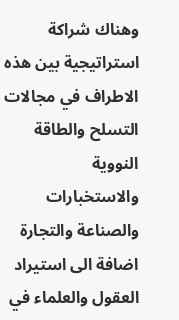وهناك شراكة استراتيجية بين هذه الاطراف في مجالات التسلح والطاقة النووية والاستخبارات والصناعة والتجارة اضافة الى استيراد العقول والعلماء في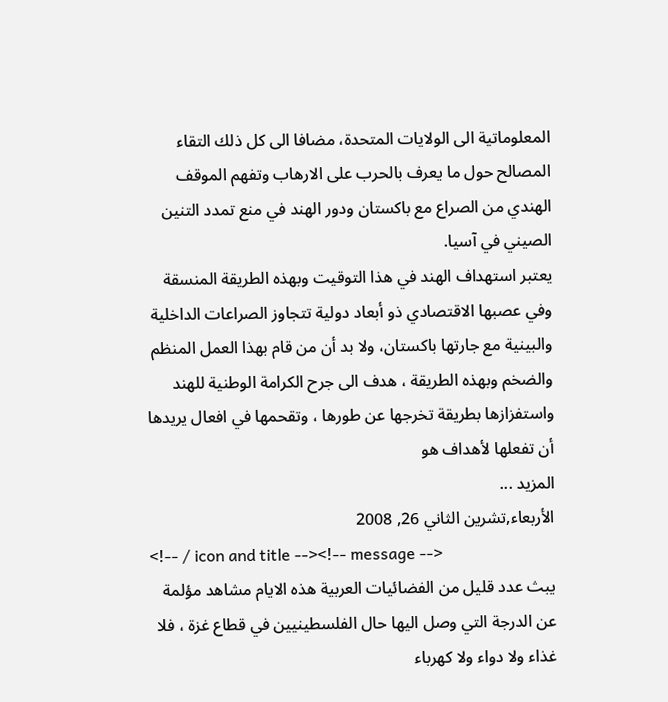المعلوماتية الى الولايات المتحدة، مضافا الى كل ذلك التقاء المصالح حول ما يعرف بالحرب على الارهاب وتفهم الموقف الهندي من الصراع مع باكستان ودور الهند في منع تمدد التنين الصيني في آسيا.
يعتبر استهداف الهند في هذا التوقيت وبهذه الطريقة المنسقة وفي عصبها الاقتصادي ذو أبعاد دولية تتجاوز الصراعات الداخلية والبينية مع جارتها باكستان، ولا بد أن من قام بهذا العمل المنظم والضخم وبهذه الطريقة ، هدف الى جرح الكرامة الوطنية للهند واستفزازها بطريقة تخرجها عن طورها ، وتقحمها في افعال يريدها أن تفعلها لأهداف هو
المزيد ...
الأربعاء,تشرين الثاني 26, 2008
<!-- / icon and title --><!-- message -->
يبث عدد قليل من الفضائيات العربية هذه الايام مشاهد مؤلمة عن الدرجة التي وصل اليها حال الفلسطينيين في قطاع غزة ، فلا غذاء ولا دواء ولا كهرباء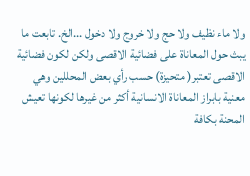ولا ماء نظيف ولا حج ولا خروج ولا دخول ...الخ. تابعت ما يبث حول المعاناة على فضائية الاقصى ولكن لكون فضائية الاقصى تعتبر( متحيزة) حسب رأي بعض المحللين وهي معنية بابراز المعاناة الانسانية أكثر من غيرها لكونها تعيش المحنة بكافة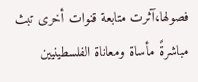فصولها،آثرت متابعة قنوات أخرى تبث مباشرةً مأساة ومعاناة الفلسطينيين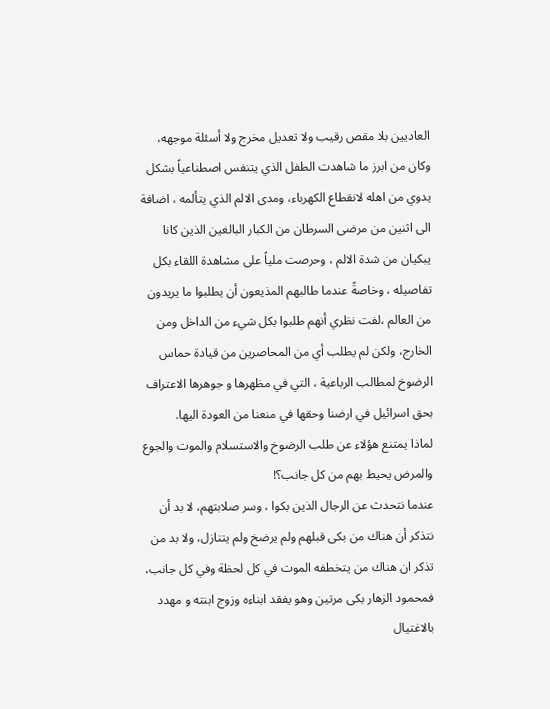العاديين بلا مقص رقيب ولا تعديل مخرج ولا أسئلة موجهه، وكان من ابرز ما شاهدت الطفل الذي يتنفس اصطناعياً بشكل يدوي من اهله لانقطاع الكهرباء، ومدى الالم الذي يتألمه ، اضافة الى اثنين من مرضى السرطان من الكبار البالغين الذين كانا يبكيان من شدة الالم ، وحرصت ملياً على مشاهدة اللقاء بكل تفاصيله ، وخاصةً عندما طالبهم المذيعون أن يطلبوا ما يريدون من العالم ،لفت نظري أنهم طلبوا بكل شيء من الداخل ومن الخارج، ولكن لم يطلب أي من المحاصرين من قيادة حماس الرضوخ لمطالب الرباعية ، التي في مظهرها و جوهرها الاعتراف بحق اسرائيل في ارضنا وحقها في منعنا من العودة اليها.
لماذا يمتنع هؤلاء عن طلب الرضوخ والاستسلام والموت والجوع والمرض يحيط بهم من كل جانب؟!
عندما نتحدث عن الرجال الذين بكوا ، وسر صلابتهم، لا بد أن نتذكر أن هناك من بكى قبلهم ولم يرضخ ولم يتنازل، ولا بد من تذكر ان هناك من يتخطفه الموت في كل لحظة وفي كل جانب، فمحمود الزهار بكى مرتين وهو يفقد ابناءه وزوج ابنته و مهدد بالاغتيال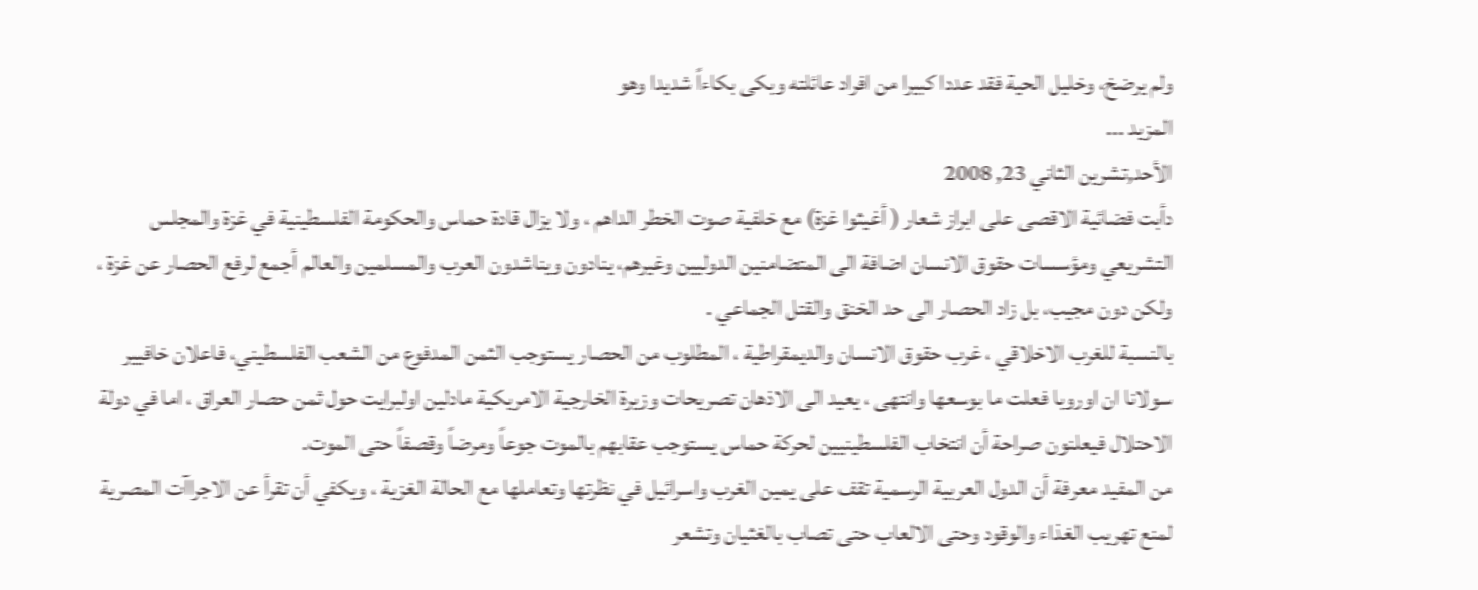ولم يرضخ، وخليل الحية فقد عددا كبيرا من افراد عائلته وبكى بكاءاً شديدا وهو
المزيد ...
الأحد,تشرين الثاني 23, 2008
دأبت فضائية الاقصى على ابراز شعار ( أغيثوا غزة) مع خلفية صوت الخطر الداهم ، ولا يزال قادة حماس والحكومة الفلسطينية في غزة والمجلس التشريعي ومؤسسات حقوق الانسان اضافة الى المتضامنين الدوليين وغيرهم، ينادون ويناشدون العرب والمسلمين والعالم أجمع لرفع الحصار عن غزة ، ولكن دون مجيب، بل زاد الحصار الى حد الخنق والقتل الجماعي .
بالنسبة للغرب الاخلاقي ، غرب حقوق الانسان والديمقراطية ، المطلوب من الحصار يستوجب الثمن المدفوع من الشعب الفلسطيني، فاعلان خافيير سولانا ان اوروبا فعلت ما بوسعها وانتهى ، يعيد الى الاذهان تصريحات وزيرة الخارجية الامريكية مادلين اولبرايت حول ثمن حصار العراق ، اما في دولة الاحتلال فيعلنون صراحة أن انتخاب الفلسطينيين لحركة حماس يستوجب عقابهم بالموت جوعاً ومرضاً وقصفاً حتى الموت.
من المفيد معرفة أن الدول العربية الرسمية تقف على يمين الغرب واسرائيل في نظرتها وتعاملها مع الحالة الغزية ، ويكفي أن تقرأ عن الاجراآت المصرية لمنع تهريب الغذاء والوقود وحتى الالعاب حتى تصاب بالغثيان وتشعر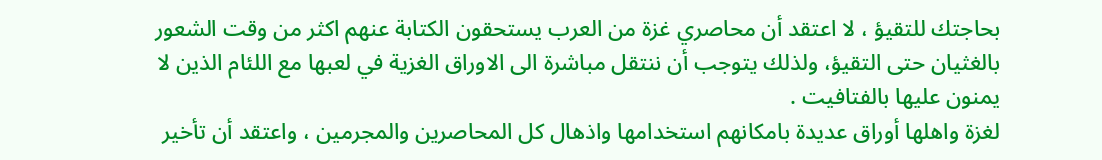بحاجتك للتقيؤ ، لا اعتقد أن محاصري غزة من العرب يستحقون الكتابة عنهم اكثر من وقت الشعور بالغثيان حتى التقيؤ، ولذلك يتوجب أن ننتقل مباشرة الى الاوراق الغزية في لعبها مع اللئام الذين لا يمنون عليها بالفتافيت .
لغزة واهلها أوراق عديدة بامكانهم استخدامها واذهال كل المحاصرين والمجرمين ، واعتقد أن تأخير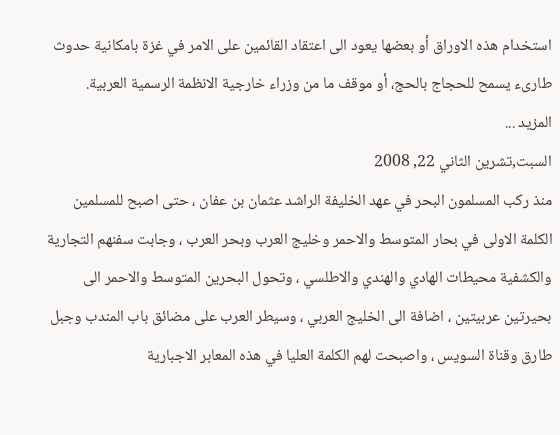استخدام هذه الاوراق أو بعضها يعود الى اعتقاد القائمين على الامر في غزة بامكانية حدوث طارىء يسمح للحجاج بالحج، أو موقف ما من وزراء خارجية الانظمة الرسمية العربية.
المزيد ...
السبت,تشرين الثاني 22, 2008
منذ ركب المسلمون البحر في عهد الخليفة الراشد عثمان بن عفان ، حتى اصبح للمسلمين الكلمة الاولى في بحار المتوسط والاحمر وخليج العرب وبحر العرب ، وجابت سفنهم التجارية والكشفية محيطات الهادي والهندي والاطلسي ، وتحول البحرين المتوسط والاحمر الى بحيرتين عربيتين ، اضافة الى الخليج العربي ، وسيطر العرب على مضائق باب المندب وجبل طارق وقناة السويس ، واصبحت لهم الكلمة العليا في هذه المعابر الاجبارية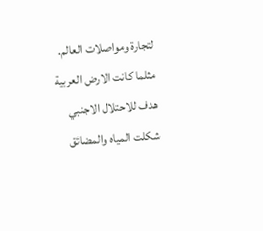لتجارة ومواصلات العالم.
مثلما كانت الارض العربية هدف للاحتلال الاجنبي شكلت المياه والمضائق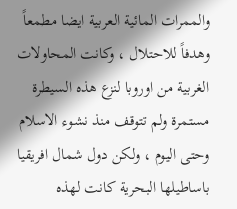والممرات المائية العربية ايضا مطمعاً وهدفاً للاحتلال ، وكانت المحاولات الغربية من اوروبا لنزع هذه السيطرة مستمرة ولم تتوقف منذ نشوء الاسلام وحتى اليوم ، ولكن دول شمال افريقيا باساطيلها البحرية كانت لهذه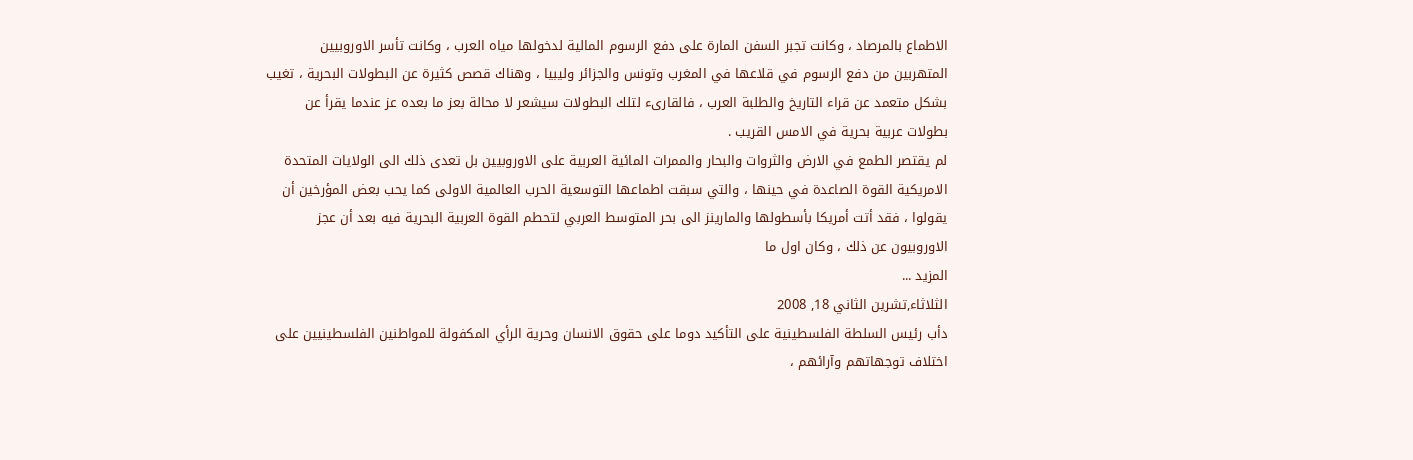الاطماع بالمرصاد ، وكانت تجبر السفن المارة على دفع الرسوم المالية لدخولها مياه العرب ، وكانت تأسر الاوروبيين المتهربين من دفع الرسوم في قلاعها في المغرب وتونس والجزائر وليبيا ، وهناك قصص كثيرة عن البطولات البحرية ، تغيب بشكل متعمد عن قراء التاريخ والطلبة العرب ، فالقارىء لتلك البطولات سيشعر لا محالة بعز ما بعده عز عندما يقرأ عن بطولات عربية بحرية في الامس القريب .
لم يقتصر الطمع في الارض والثروات والبحار والممرات المائية العربية على الاوروبيين بل تعدى ذلك الى الولايات المتحدة الامريكية القوة الصاعدة في حينها ، والتي سبقت اطماعها التوسعية الحرب العالمية الاولى كما يحب بعض المؤرخين أن يقولوا ، فقد أتت أمريكا بأسطولها والمارينز الى بحر المتوسط العربي لتحطم القوة العربية البحرية فيه بعد أن عجز الاوروبيون عن ذلك ، وكان اول ما
المزيد ...
الثلاثاء,تشرين الثاني 18, 2008
دأب رئيس السلطة الفلسطينية على التأكيد دوما على حقوق الانسان وحرية الرأي المكفولة للمواطنين الفلسطينيين على اختلاف توجهاتهم وآرائهم ،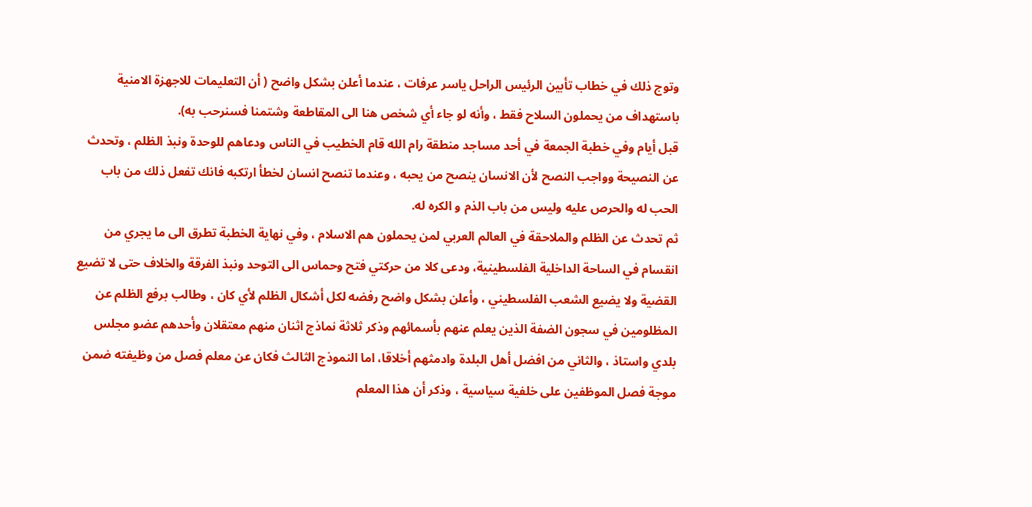وتوج ذلك في خطاب تأبين الرئيس الراحل ياسر عرفات ، عندما أعلن بشكل واضح ( أن التعليمات للاجهزة الامنية باستهداف من يحملون السلاح فقط ، وأنه لو جاء أي شخص هنا الى المقاطعة وشتمنا فسنرحب به).
قبل أيام وفي خطبة الجمعة في أحد مساجد منطقة رام الله قام الخطيب في الناس ودعاهم للوحدة ونبذ الظلم ، وتحدث عن النصيحة وواجب النصح لأن الانسان ينصح من يحبه ، وعندما تنصح انسان لخطأ ارتكبه فانك تفعل ذلك من باب الحب له والحرص عليه وليس من باب الذم و الكره له.
ثم تحدث عن الظلم والملاحقة في العالم العربي لمن يحملون هم الاسلام ، وفي نهاية الخطبة تطرق الى ما يجري من انقسام في الساحة الداخلية الفلسطينية، ودعى كلا من حركتي فتح وحماس الى التوحد ونبذ الفرقة والخلاف حتى لا تضيع القضية ولا يضيع الشعب الفلسطيني ، وأعلن بشكل واضح رفضه لكل أشكال الظلم لأي كان ، وطالب برفع الظلم عن المظلومين في سجون الضفة الذين يعلم عنهم بأسمائهم وذكر ثلاثة نماذج اثنان منهم معتقلان وأحدهم عضو مجلس بلدي واستاذ ، والثاني من افضل أهل البلدة وادمثهم أخلاقا، اما النموذج الثالث فكان عن معلم فصل من وظيفته ضمن موجة فصل الموظفين على خلفية سياسية ، وذكر أن هذا المعلم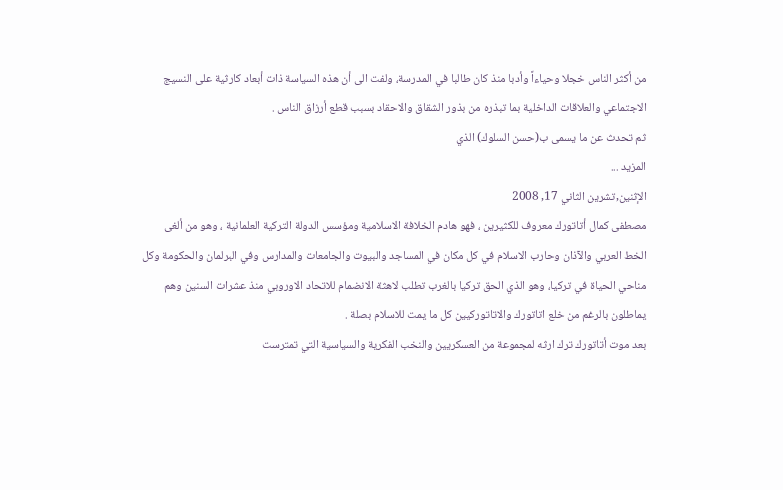من أكثر الناس خجلا وحياءاً وأدبا منذ كان طالبا في المدرسة، ولفت الى أن هذه السياسة ذات أبعاد كارثية على النسيج الاجتماعي والعلاقات الداخلية بما تبذره من بذور الشقاق والاحقاد بسبب قطع أرزاق الناس .
ثم تحدث عن ما يسمى ب(حسن السلوك) الذي
المزيد ...
الإثنين,تشرين الثاني 17, 2008
مصطفى كمال أتاتورك معروف للكثيرين ، فهو هادم الخلافة الاسلامية ومؤسس الدولة التركية العلمانية ، وهو من ألغى الخط العربي والآذان وحارب الاسلام في كل مكان في المساجد والبيوت والجامعات والمدارس وفي البرلمان والحكومة وكل مناحي الحياة في تركيا، وهو الذي الحق تركيا بالغرب تطلب لاهثة الانضمام للاتحاد الاوروبي منذ عشرات السنين وهم يماطلون بالرغم من خلع اتاتورك والاتاتوركيين كل ما يمت للاسلام بصلة .
بعد موت أتاتورك ترك ارثه لمجموعة من العسكريين والنخب الفكرية والسياسية التي تمترست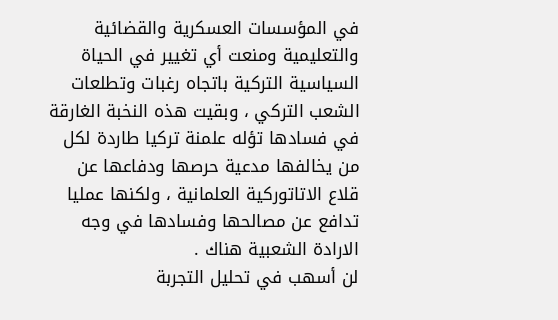في المؤسسات العسكرية والقضائية والتعليمية ومنعت أي تغيير في الحياة السياسية التركية باتجاه رغبات وتطلعات الشعب التركي ، وبقيت هذه النخبة الغارقة في فسادها تؤله علمنة تركيا طاردة لكل من يخالفها مدعية حرصها ودفاعها عن قلاع الاتاتوركية العلمانية ، ولكنها عمليا تدافع عن مصالحها وفسادها في وجه الارادة الشعبية هناك .
لن أسهب في تحليل التجربة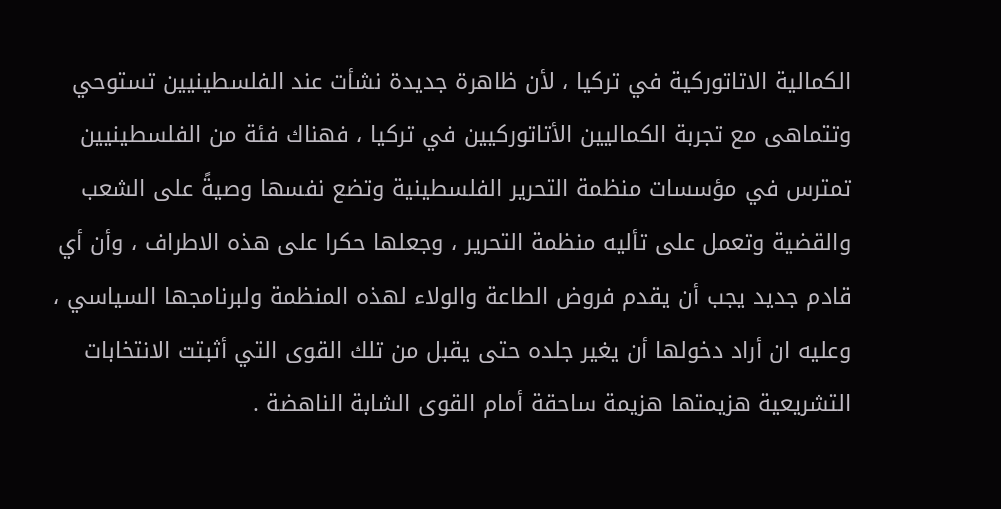الكمالية الاتاتوركية في تركيا ، لأن ظاهرة جديدة نشأت عند الفلسطينيين تستوحي وتتماهى مع تجربة الكماليين الأتاتوركيين في تركيا ، فهناك فئة من الفلسطينيين تمترس في مؤسسات منظمة التحرير الفلسطينية وتضع نفسها وصيةً على الشعب والقضية وتعمل على تأليه منظمة التحرير ، وجعلها حكرا على هذه الاطراف ، وأن أي قادم جديد يجب أن يقدم فروض الطاعة والولاء لهذه المنظمة ولبرنامجها السياسي ، وعليه ان أراد دخولها أن يغير جلده حتى يقبل من تلك القوى التي أثبتت الانتخابات التشريعية هزيمتها هزيمة ساحقة أمام القوى الشابة الناهضة .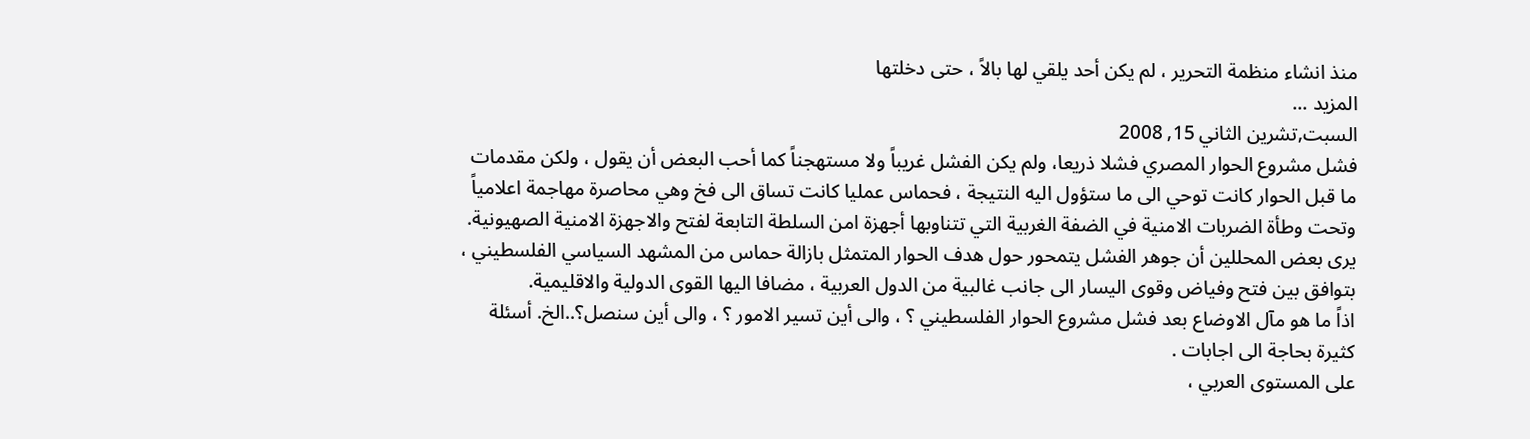منذ انشاء منظمة التحرير ، لم يكن أحد يلقي لها بالاً ، حتى دخلتها
المزيد ...
السبت,تشرين الثاني 15, 2008
فشل مشروع الحوار المصري فشلا ذريعا، ولم يكن الفشل غريباً ولا مستهجناً كما أحب البعض أن يقول ، ولكن مقدمات ما قبل الحوار كانت توحي الى ما ستؤول اليه النتيجة ، فحماس عمليا كانت تساق الى فخ وهي محاصرة مهاجمة اعلامياً وتحت وطأة الضربات الامنية في الضفة الغربية التي تتناوبها أجهزة امن السلطة التابعة لفتح والاجهزة الامنية الصهيونية.
يرى بعض المحللين أن جوهر الفشل يتمحور حول هدف الحوار المتمثل بازالة حماس من المشهد السياسي الفلسطيني ، بتوافق بين فتح وفياض وقوى اليسار الى جانب غالبية من الدول العربية ، مضافا اليها القوى الدولية والاقليمية.
اذاً ما هو مآل الاوضاع بعد فشل مشروع الحوار الفلسطيني ؟ ، والى أين تسير الامور ؟ ، والى أين سنصل؟..الخ. أسئلة كثيرة بحاجة الى اجابات .
على المستوى العربي ،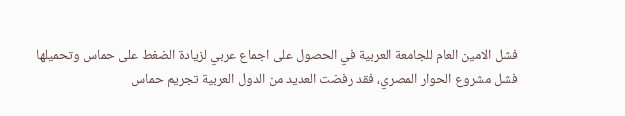فشل الامين العام للجامعة العربية في الحصول على اجماع عربي لزيادة الضغط على حماس وتحميلها فشل مشروع الحوار المصري، فقد رفضت العديد من الدول العربية تجريم حماس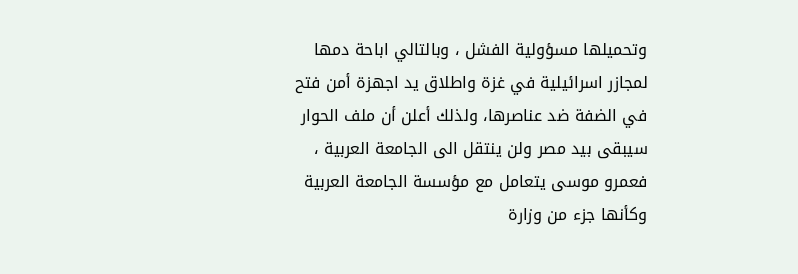وتحميلها مسؤولية الفشل ، وبالتالي اباحة دمها لمجازر اسرائيلية في غزة واطلاق يد اجهزة أمن فتح في الضفة ضد عناصرها، ولذلك أعلن أن ملف الحوار سيبقى بيد مصر ولن ينتقل الى الجامعة العربية ، فعمرو موسى يتعامل مع مؤسسة الجامعة العربية وكأنها جزء من وزارة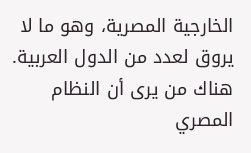الخارجية المصرية، وهو ما لا يروق لعدد من الدول العربية.
هناك من يرى أن النظام المصري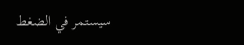سيستمر في الضغط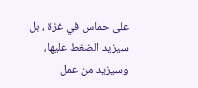على حماس في غزة ، بل سيزيد الضغط عليها، وسيزيد من عمل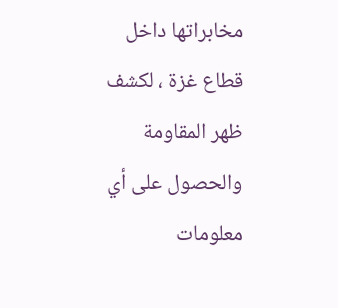مخابراتها داخل قطاع غزة ، لكشف ظهر المقاومة والحصول على أي معلومات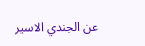عن الجندي الاسير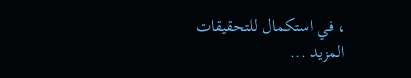، في استكمال للتحقيقات
المزيد ...